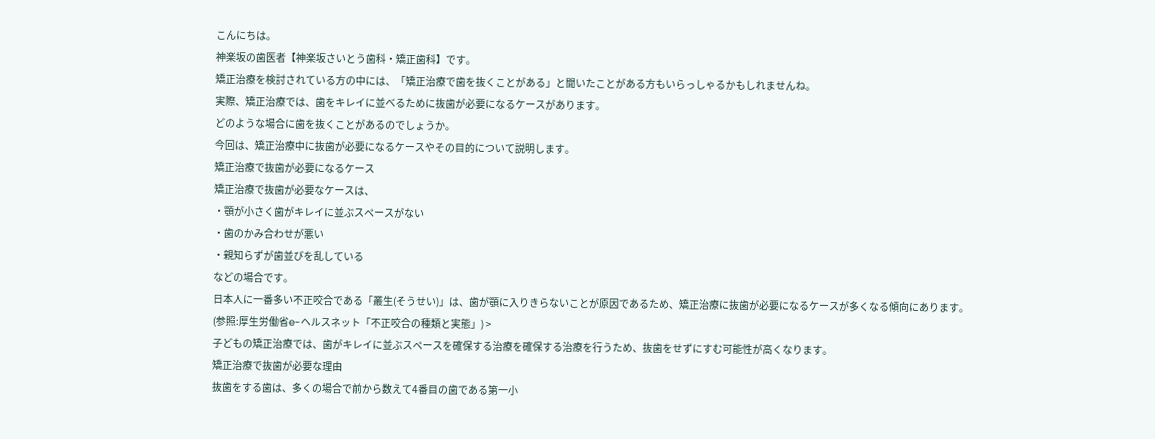こんにちは。
神楽坂の歯医者【神楽坂さいとう歯科・矯正歯科】です。
矯正治療を検討されている方の中には、「矯正治療で歯を抜くことがある」と聞いたことがある方もいらっしゃるかもしれませんね。
実際、矯正治療では、歯をキレイに並べるために抜歯が必要になるケースがあります。
どのような場合に歯を抜くことがあるのでしょうか。
今回は、矯正治療中に抜歯が必要になるケースやその目的について説明します。
矯正治療で抜歯が必要になるケース
矯正治療で抜歯が必要なケースは、
・顎が小さく歯がキレイに並ぶスペースがない
・歯のかみ合わせが悪い
・親知らずが歯並びを乱している
などの場合です。
日本人に一番多い不正咬合である「叢生(そうせい)」は、歯が顎に入りきらないことが原因であるため、矯正治療に抜歯が必要になるケースが多くなる傾向にあります。
(参照:厚生労働省e-ヘルスネット「不正咬合の種類と実態」) >
子どもの矯正治療では、歯がキレイに並ぶスペースを確保する治療を確保する治療を行うため、抜歯をせずにすむ可能性が高くなります。
矯正治療で抜歯が必要な理由
抜歯をする歯は、多くの場合で前から数えて4番目の歯である第一小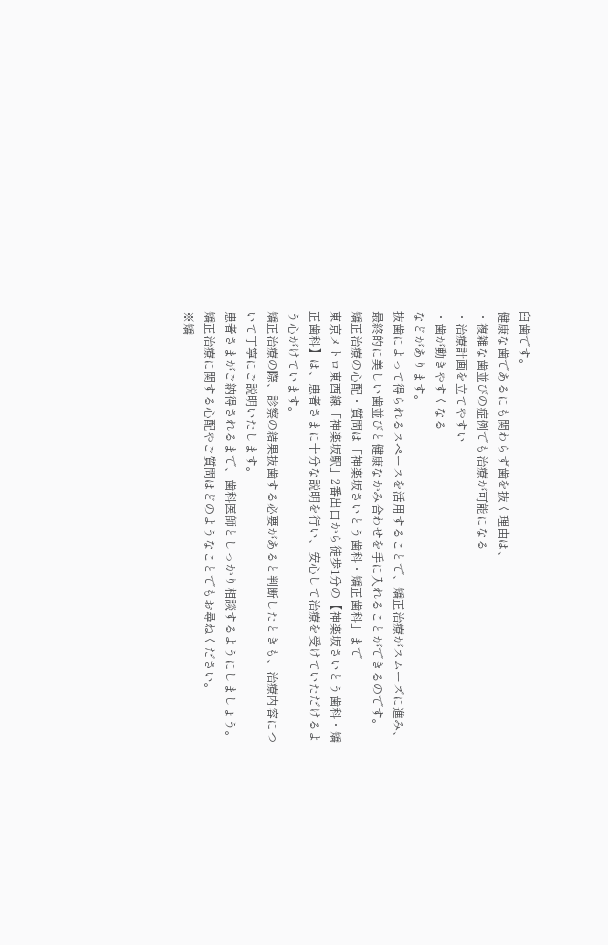臼歯です。
健康な歯であるにも関わらず歯を抜く理由は、
・複雑な歯並びの症例でも治療が可能になる
・治療計画を立てやすい
・歯が動きやすくなる
などがあります。
抜歯によって得られるスペースを活用することで、矯正治療がスムーズに進み、最終的に美しい歯並びと健康なかみ合わせを手に入れることができるのです。
矯正治療の心配・質問は「神楽坂さいとう歯科・矯正歯科」まで
東京メトロ東西線「神楽坂駅」2番出口から徒歩1分の【神楽坂さいとう歯科・矯正歯科】は、患者さまに十分な説明を行い、安心して治療を受けていただけるよう心がけています。
矯正治療の際、診察の結果抜歯する必要があると判断したときも、治療内容について丁寧にご説明いたします。
患者さまがご納得されるまで、歯科医師としっかり相談するようにしましょう。
矯正治療に関する心配やご質問はどのようなことでもお尋ねください。
※矯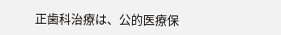正歯科治療は、公的医療保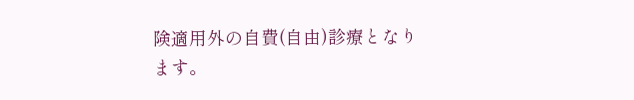険適用外の自費(自由)診療となります。